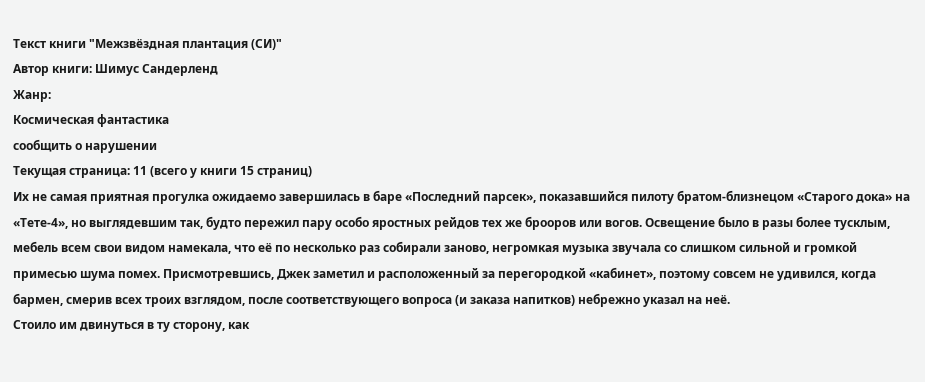Текст книги "Межзвёздная плантация (СИ)"
Автор книги: Шимус Сандерленд
Жанр:
Космическая фантастика
сообщить о нарушении
Текущая страница: 11 (всего у книги 15 страниц)
Их не самая приятная прогулка ожидаемо завершилась в баре «Последний парсек», показавшийся пилоту братом-близнецом «Старого дока» на «Тете-4», но выглядевшим так, будто пережил пару особо яростных рейдов тех же брооров или вогов. Освещение было в разы более тусклым, мебель всем свои видом намекала, что её по несколько раз собирали заново, негромкая музыка звучала со слишком сильной и громкой примесью шума помех. Присмотревшись, Джек заметил и расположенный за перегородкой «кабинет», поэтому совсем не удивился, когда бармен, смерив всех троих взглядом, после соответствующего вопроса (и заказа напитков) небрежно указал на неё.
Стоило им двинуться в ту сторону, как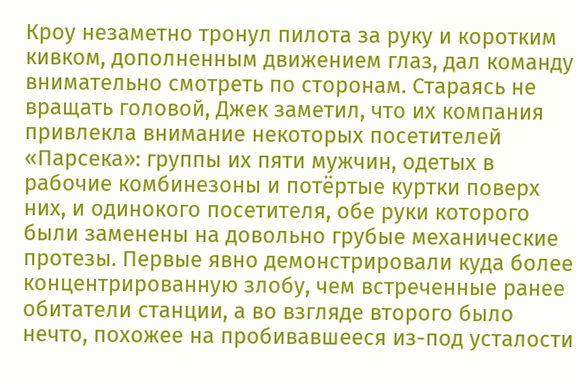Кроу незаметно тронул пилота за руку и коротким кивком, дополненным движением глаз, дал команду внимательно смотреть по сторонам. Стараясь не вращать головой, Джек заметил, что их компания привлекла внимание некоторых посетителей «Парсека»: группы их пяти мужчин, одетых в рабочие комбинезоны и потёртые куртки поверх них, и одинокого посетителя, обе руки которого были заменены на довольно грубые механические протезы. Первые явно демонстрировали куда более концентрированную злобу, чем встреченные ранее обитатели станции, а во взгляде второго было нечто, похожее на пробивавшееся из-под усталости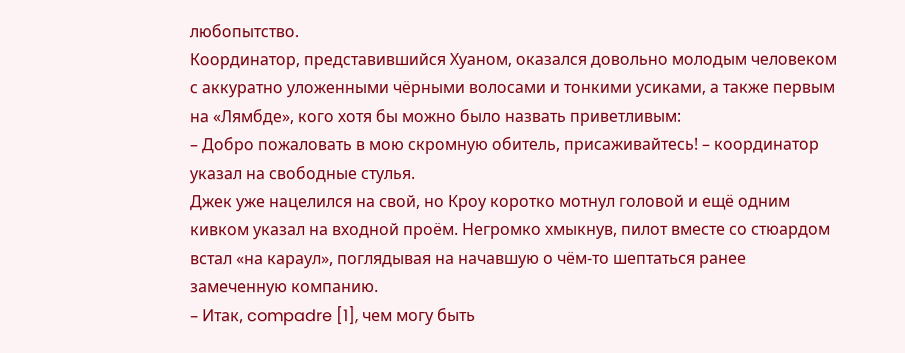любопытство.
Координатор, представившийся Хуаном, оказался довольно молодым человеком с аккуратно уложенными чёрными волосами и тонкими усиками, а также первым на «Лямбде», кого хотя бы можно было назвать приветливым:
– Добро пожаловать в мою скромную обитель, присаживайтесь! – координатор указал на свободные стулья.
Джек уже нацелился на свой, но Кроу коротко мотнул головой и ещё одним кивком указал на входной проём. Негромко хмыкнув, пилот вместе со стюардом встал «на караул», поглядывая на начавшую о чём-то шептаться ранее замеченную компанию.
– Итак, compadre [1], чем могу быть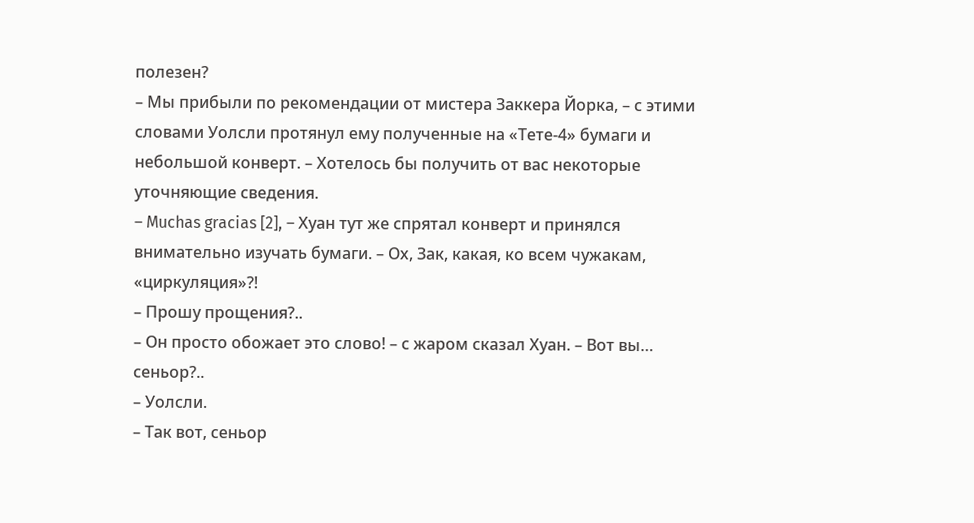полезен?
– Мы прибыли по рекомендации от мистера Заккера Йорка, – с этими словами Уолсли протянул ему полученные на «Тете-4» бумаги и небольшой конверт. – Хотелось бы получить от вас некоторые уточняющие сведения.
– Muchas gracias [2], – Хуан тут же спрятал конверт и принялся внимательно изучать бумаги. – Ох, Зак, какая, ко всем чужакам, «циркуляция»?!
– Прошу прощения?..
– Он просто обожает это слово! – с жаром сказал Хуан. – Вот вы… сеньор?..
– Уолсли.
– Так вот, сеньор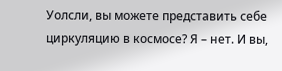Уолсли, вы можете представить себе циркуляцию в космосе? Я – нет. И вы,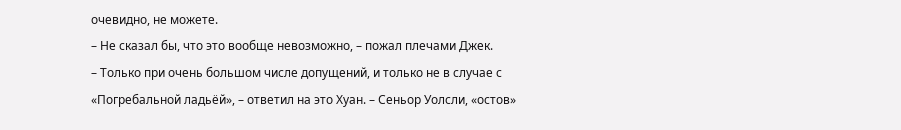очевидно, не можете.
– Не сказал бы, что это вообще невозможно, – пожал плечами Джек.
– Только при очень большом числе допущений, и только не в случае с «Погребальной ладьёй», – ответил на это Хуан. – Сеньор Уолсли, «остов»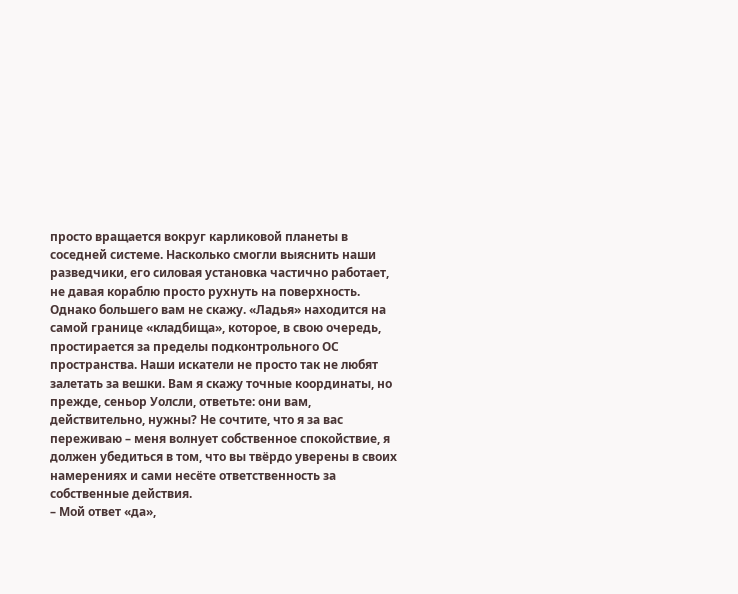просто вращается вокруг карликовой планеты в соседней системе. Насколько смогли выяснить наши разведчики, его силовая установка частично работает, не давая кораблю просто рухнуть на поверхность. Однако большего вам не скажу. «Ладья» находится на самой границе «кладбища», которое, в свою очередь, простирается за пределы подконтрольного ОС пространства. Наши искатели не просто так не любят залетать за вешки. Вам я скажу точные координаты, но прежде, сеньор Уолсли, ответьте: они вам, действительно, нужны? Не сочтите, что я за вас переживаю – меня волнует собственное спокойствие, я должен убедиться в том, что вы твёрдо уверены в своих намерениях и сами несёте ответственность за собственные действия.
– Мой ответ «да»,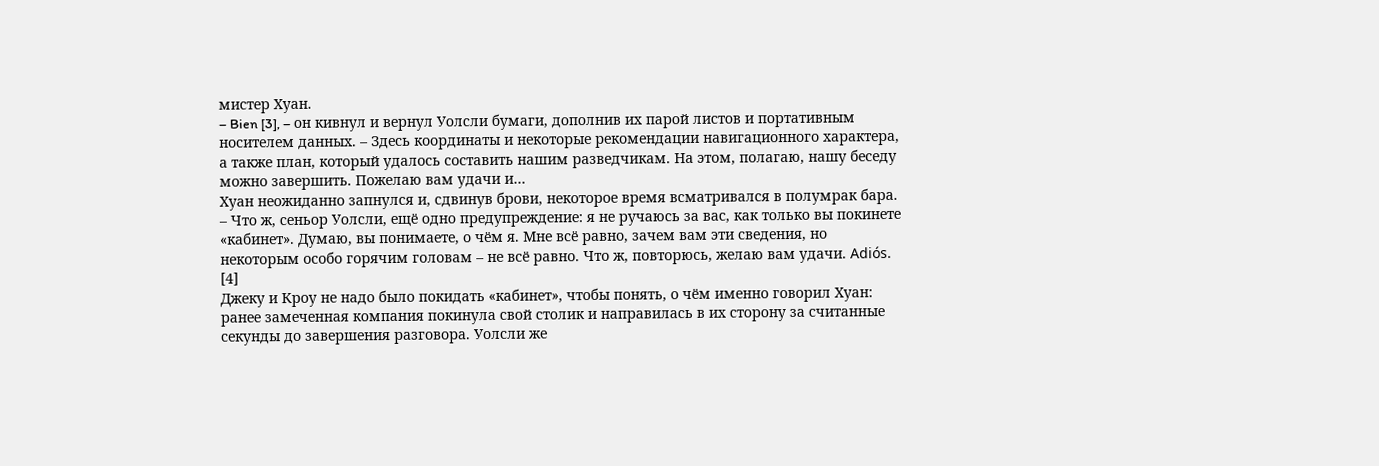мистер Хуан.
– Bien [3], – он кивнул и вернул Уолсли бумаги, дополнив их парой листов и портативным носителем данных. – Здесь координаты и некоторые рекомендации навигационного характера, а также план, который удалось составить нашим разведчикам. На этом, полагаю, нашу беседу можно завершить. Пожелаю вам удачи и…
Хуан неожиданно запнулся и, сдвинув брови, некоторое время всматривался в полумрак бара.
– Что ж, сеньор Уолсли, ещё одно предупреждение: я не ручаюсь за вас, как только вы покинете «кабинет». Думаю, вы понимаете, о чём я. Мне всё равно, зачем вам эти сведения, но некоторым особо горячим головам – не всё равно. Что ж, повторюсь, желаю вам удачи. Adiós. [4]
Джеку и Кроу не надо было покидать «кабинет», чтобы понять, о чём именно говорил Хуан: ранее замеченная компания покинула свой столик и направилась в их сторону за считанные секунды до завершения разговора. Уолсли же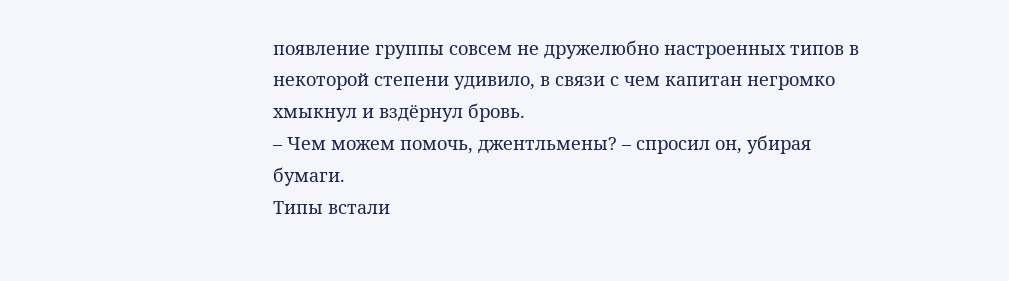появление группы совсем не дружелюбно настроенных типов в некоторой степени удивило, в связи с чем капитан негромко хмыкнул и вздёрнул бровь.
– Чем можем помочь, джентльмены? – спросил он, убирая бумаги.
Типы встали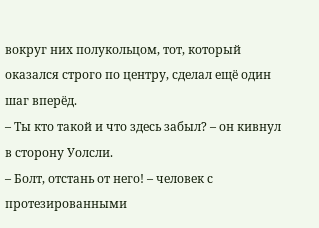вокруг них полукольцом, тот, который оказался строго по центру, сделал ещё один шаг вперёд.
– Ты кто такой и что здесь забыл? – он кивнул в сторону Уолсли.
– Болт, отстань от него! – человек с протезированными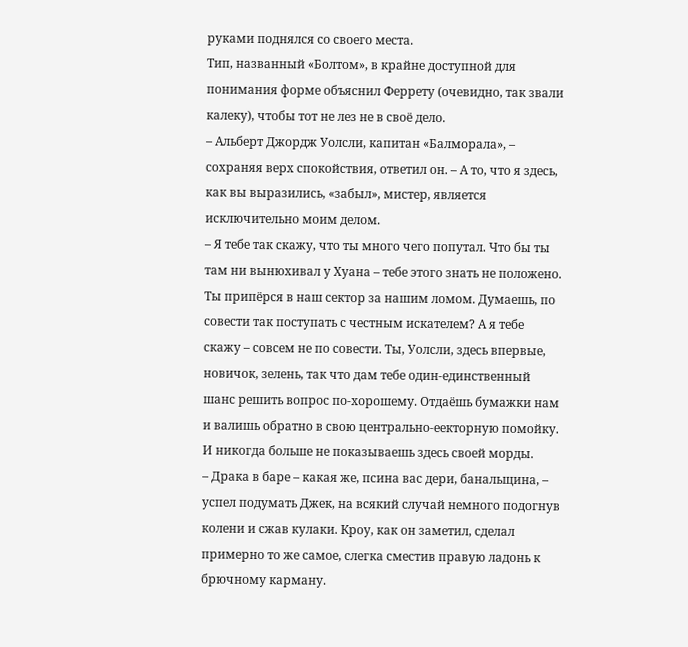руками поднялся со своего места.
Тип, названный «Болтом», в крайне доступной для понимания форме объяснил Феррету (очевидно, так звали калеку), чтобы тот не лез не в своё дело.
– Альберт Джордж Уолсли, капитан «Балморала», – сохраняя верх спокойствия, ответил он. – А то, что я здесь, как вы выразились, «забыл», мистер, является исключительно моим делом.
– Я тебе так скажу, что ты много чего попутал. Что бы ты там ни вынюхивал у Хуана – тебе этого знать не положено. Ты припёрся в наш сектор за нашим ломом. Думаешь, по совести так поступать с честным искателем? А я тебе скажу – совсем не по совести. Ты, Уолсли, здесь впервые, новичок, зелень, так что дам тебе один-единственный шанс решить вопрос по-хорошему. Отдаёшь бумажки нам и валишь обратно в свою центрально-еекторную помойку. И никогда больше не показываешь здесь своей морды.
– Драка в баре – какая же, псина вас дери, банальщина, – успел подумать Джек, на всякий случай немного подогнув колени и сжав кулаки. Кроу, как он заметил, сделал примерно то же самое, слегка сместив правую ладонь к брючному карману.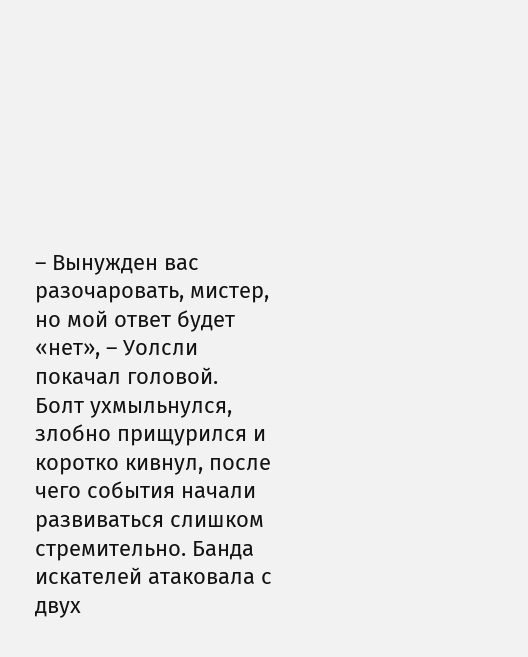– Вынужден вас разочаровать, мистер, но мой ответ будет «нет», – Уолсли покачал головой.
Болт ухмыльнулся, злобно прищурился и коротко кивнул, после чего события начали развиваться слишком стремительно. Банда искателей атаковала с двух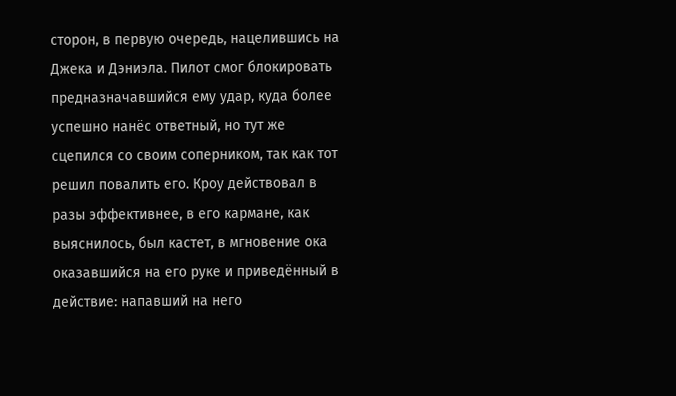сторон, в первую очередь, нацелившись на Джека и Дэниэла. Пилот смог блокировать предназначавшийся ему удар, куда более успешно нанёс ответный, но тут же сцепился со своим соперником, так как тот решил повалить его. Кроу действовал в разы эффективнее, в его кармане, как выяснилось, был кастет, в мгновение ока оказавшийся на его руке и приведённый в действие: напавший на него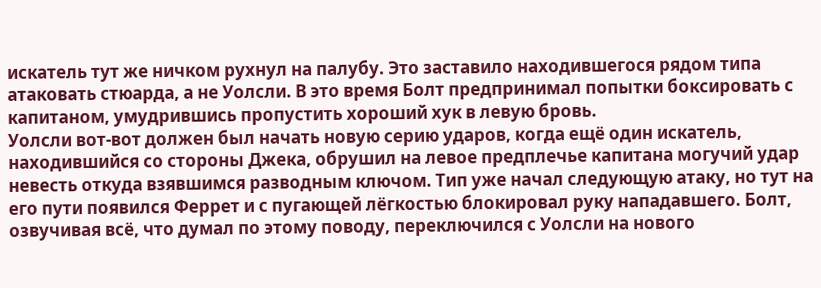искатель тут же ничком рухнул на палубу. Это заставило находившегося рядом типа атаковать стюарда, а не Уолсли. В это время Болт предпринимал попытки боксировать с капитаном, умудрившись пропустить хороший хук в левую бровь.
Уолсли вот-вот должен был начать новую серию ударов, когда ещё один искатель, находившийся со стороны Джека, обрушил на левое предплечье капитана могучий удар невесть откуда взявшимся разводным ключом. Тип уже начал следующую атаку, но тут на его пути появился Феррет и с пугающей лёгкостью блокировал руку нападавшего. Болт, озвучивая всё, что думал по этому поводу, переключился с Уолсли на нового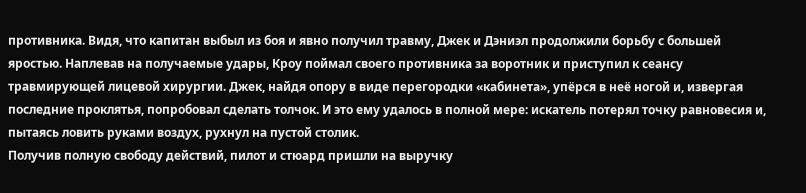противника. Видя, что капитан выбыл из боя и явно получил травму, Джек и Дэниэл продолжили борьбу с большей яростью. Наплевав на получаемые удары, Кроу поймал своего противника за воротник и приступил к сеансу травмирующей лицевой хирургии. Джек, найдя опору в виде перегородки «кабинета», упёрся в неё ногой и, извергая последние проклятья, попробовал сделать толчок. И это ему удалось в полной мере: искатель потерял точку равновесия и, пытаясь ловить руками воздух, рухнул на пустой столик.
Получив полную свободу действий, пилот и стюард пришли на выручку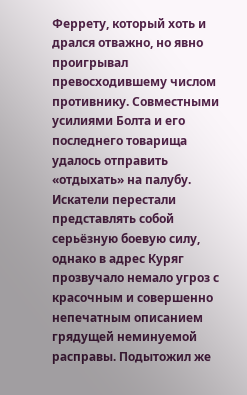Феррету, который хоть и дрался отважно, но явно проигрывал превосходившему числом противнику. Совместными усилиями Болта и его последнего товарища удалось отправить «отдыхать» на палубу. Искатели перестали представлять собой серьёзную боевую силу, однако в адрес Куряг прозвучало немало угроз с красочным и совершенно непечатным описанием грядущей неминуемой расправы. Подытожил же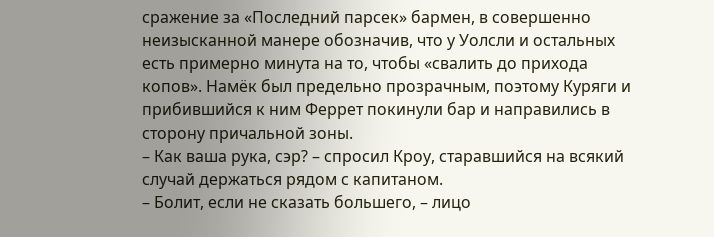сражение за «Последний парсек» бармен, в совершенно неизысканной манере обозначив, что у Уолсли и остальных есть примерно минута на то, чтобы «свалить до прихода копов». Намёк был предельно прозрачным, поэтому Куряги и прибившийся к ним Феррет покинули бар и направились в сторону причальной зоны.
– Как ваша рука, сэр? – спросил Кроу, старавшийся на всякий случай держаться рядом с капитаном.
– Болит, если не сказать большего, – лицо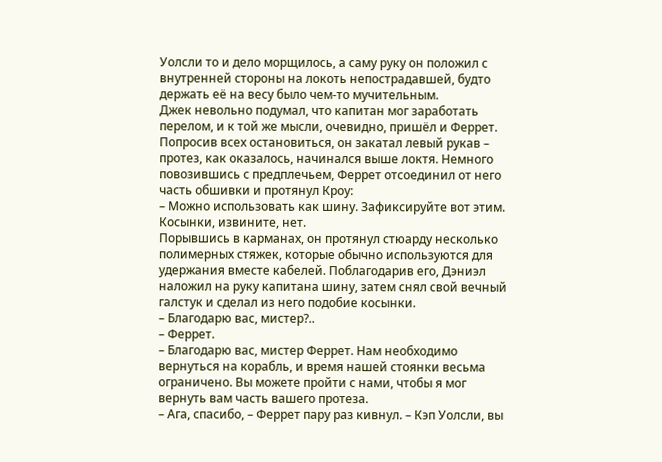Уолсли то и дело морщилось, а саму руку он положил с внутренней стороны на локоть непострадавшей, будто держать её на весу было чем-то мучительным.
Джек невольно подумал, что капитан мог заработать перелом, и к той же мысли, очевидно, пришёл и Феррет. Попросив всех остановиться, он закатал левый рукав – протез, как оказалось, начинался выше локтя. Немного повозившись с предплечьем, Феррет отсоединил от него часть обшивки и протянул Кроу:
– Можно использовать как шину. Зафиксируйте вот этим. Косынки, извините, нет.
Порывшись в карманах, он протянул стюарду несколько полимерных стяжек, которые обычно используются для удержания вместе кабелей. Поблагодарив его, Дэниэл наложил на руку капитана шину, затем снял свой вечный галстук и сделал из него подобие косынки.
– Благодарю вас, мистер?..
– Феррет.
– Благодарю вас, мистер Феррет. Нам необходимо вернуться на корабль, и время нашей стоянки весьма ограничено. Вы можете пройти с нами, чтобы я мог вернуть вам часть вашего протеза.
– Ага, спасибо, – Феррет пару раз кивнул. – Кэп Уолсли, вы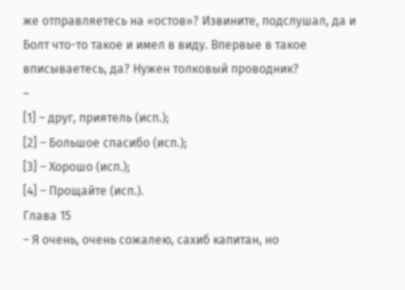же отправляетесь на «остов»? Извините, подслушал, да и Болт что-то такое и имел в виду. Впервые в такое вписываетесь, да? Нужен толковый проводник?
–
[1] – друг, приятель (исп.);
[2] – Большое спасибо (исп.);
[3] – Хорошо (исп.);
[4] – Прощайте (исп.).
Глава 15
– Я очень, очень сожалею, сахиб капитан, но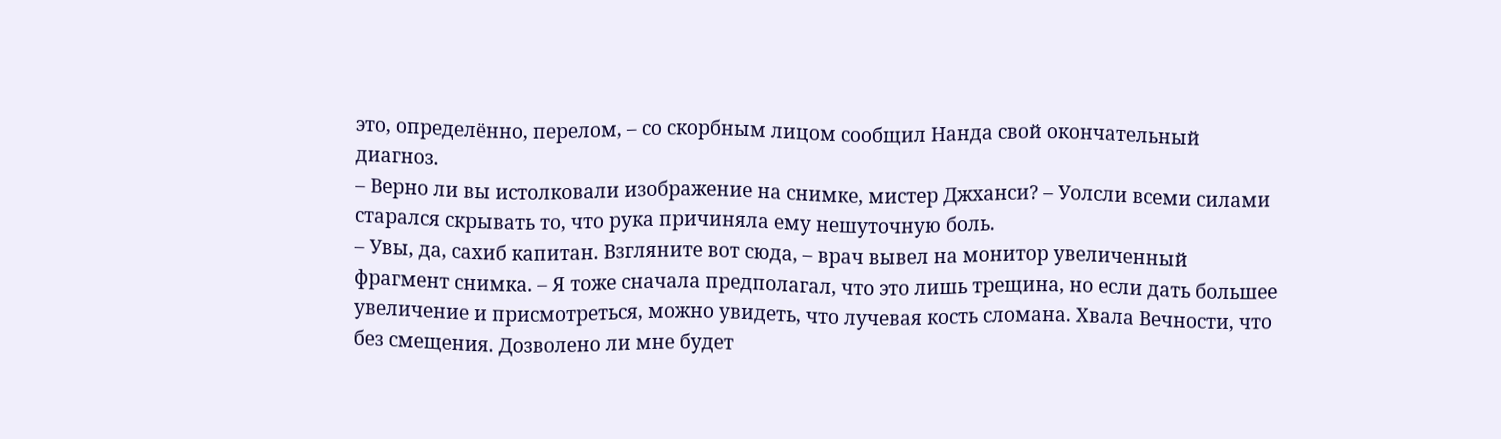это, определённо, перелом, – со скорбным лицом сообщил Нанда свой окончательный диагноз.
– Верно ли вы истолковали изображение на снимке, мистер Джханси? – Уолсли всеми силами старался скрывать то, что рука причиняла ему нешуточную боль.
– Увы, да, сахиб капитан. Взгляните вот сюда, – врач вывел на монитор увеличенный фрагмент снимка. – Я тоже сначала предполагал, что это лишь трещина, но если дать большее увеличение и присмотреться, можно увидеть, что лучевая кость сломана. Хвала Вечности, что без смещения. Дозволено ли мне будет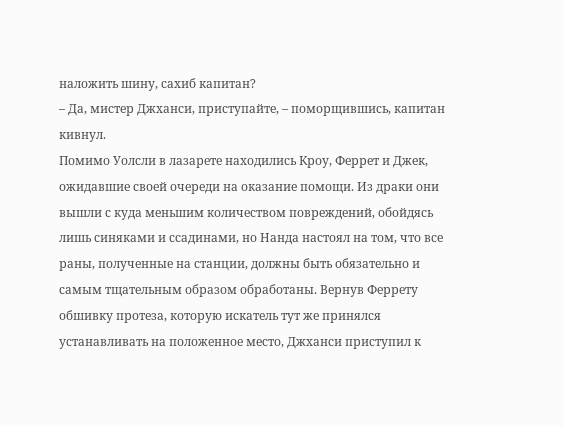наложить шину, сахиб капитан?
– Да, мистер Джханси, приступайте, – поморщившись, капитан кивнул.
Помимо Уолсли в лазарете находились Кроу, Феррет и Джек, ожидавшие своей очереди на оказание помощи. Из драки они вышли с куда меньшим количеством повреждений, обойдясь лишь синяками и ссадинами, но Нанда настоял на том, что все раны, полученные на станции, должны быть обязательно и самым тщательным образом обработаны. Вернув Феррету обшивку протеза, которую искатель тут же принялся устанавливать на положенное место, Джханси приступил к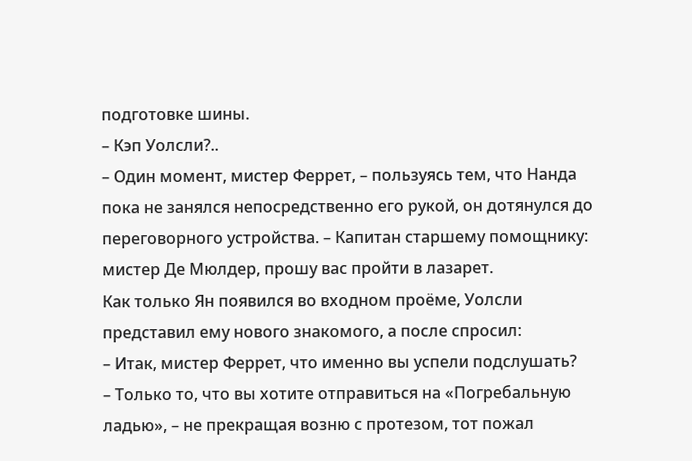подготовке шины.
– Кэп Уолсли?..
– Один момент, мистер Феррет, – пользуясь тем, что Нанда пока не занялся непосредственно его рукой, он дотянулся до переговорного устройства. – Капитан старшему помощнику: мистер Де Мюлдер, прошу вас пройти в лазарет.
Как только Ян появился во входном проёме, Уолсли представил ему нового знакомого, а после спросил:
– Итак, мистер Феррет, что именно вы успели подслушать?
– Только то, что вы хотите отправиться на «Погребальную ладью», – не прекращая возню с протезом, тот пожал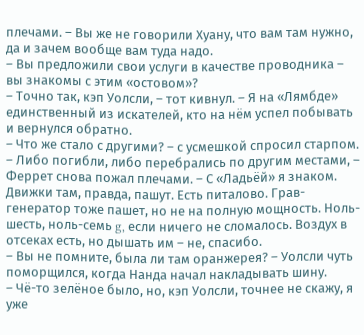плечами. – Вы же не говорили Хуану, что вам там нужно, да и зачем вообще вам туда надо.
– Вы предложили свои услуги в качестве проводника – вы знакомы с этим «остовом»?
– Точно так, кэп Уолсли, – тот кивнул. – Я на «Лямбде» единственный из искателей, кто на нём успел побывать и вернулся обратно.
– Что же стало с другими? – с усмешкой спросил старпом.
– Либо погибли, либо перебрались по другим местами, – Феррет снова пожал плечами. – С «Ладьёй» я знаком. Движки там, правда, пашут. Есть питалово. Грав-генератор тоже пашет, но не на полную мощность. Ноль-шесть, ноль-семь g, если ничего не сломалось. Воздух в отсеках есть, но дышать им – не, спасибо.
– Вы не помните, была ли там оранжерея? – Уолсли чуть поморщился, когда Нанда начал накладывать шину.
– Чё-то зелёное было, но, кэп Уолсли, точнее не скажу, я уже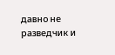давно не разведчик и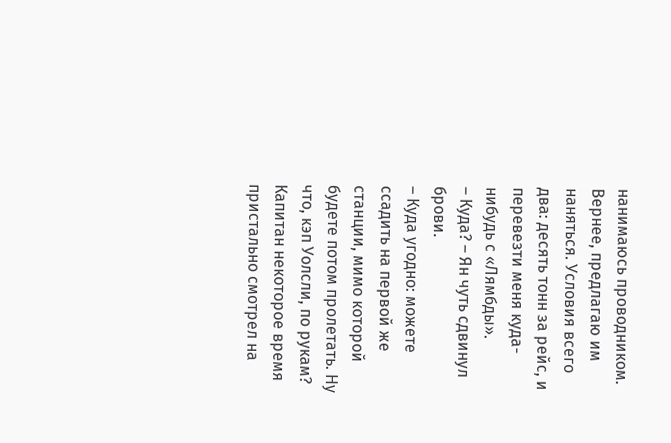нанимаюсь проводником. Вернее, предлагаю им наняться. Условия всего два: десять тонн за рейс, и перевезти меня куда-нибудь с «Лямбды».
– Куда? – Ян чуть сдвинул брови.
– Куда угодно: можете ссадить на первой же станции, мимо которой будете потом пролетать. Ну что, кэп Уолсли, по рукам?
Капитан некоторое время пристально смотрел на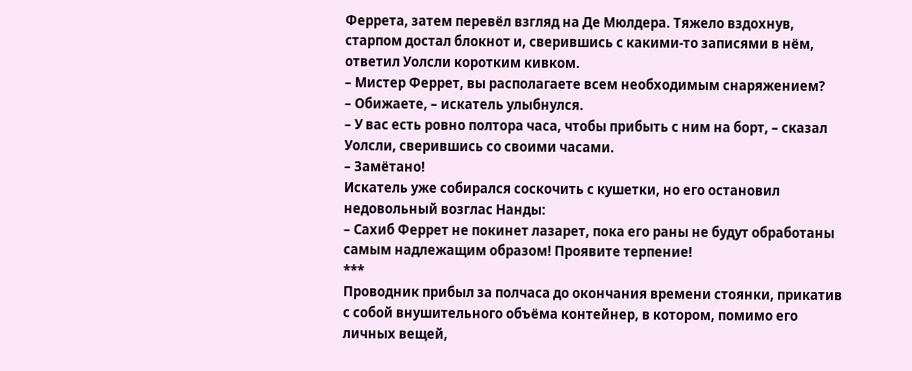Феррета, затем перевёл взгляд на Де Мюлдера. Тяжело вздохнув, старпом достал блокнот и, сверившись с какими-то записями в нём, ответил Уолсли коротким кивком.
– Мистер Феррет, вы располагаете всем необходимым снаряжением?
– Обижаете, – искатель улыбнулся.
– У вас есть ровно полтора часа, чтобы прибыть с ним на борт, – сказал Уолсли, сверившись со своими часами.
– Замётано!
Искатель уже собирался соскочить с кушетки, но его остановил недовольный возглас Нанды:
– Сахиб Феррет не покинет лазарет, пока его раны не будут обработаны самым надлежащим образом! Проявите терпение!
***
Проводник прибыл за полчаса до окончания времени стоянки, прикатив с собой внушительного объёма контейнер, в котором, помимо его личных вещей,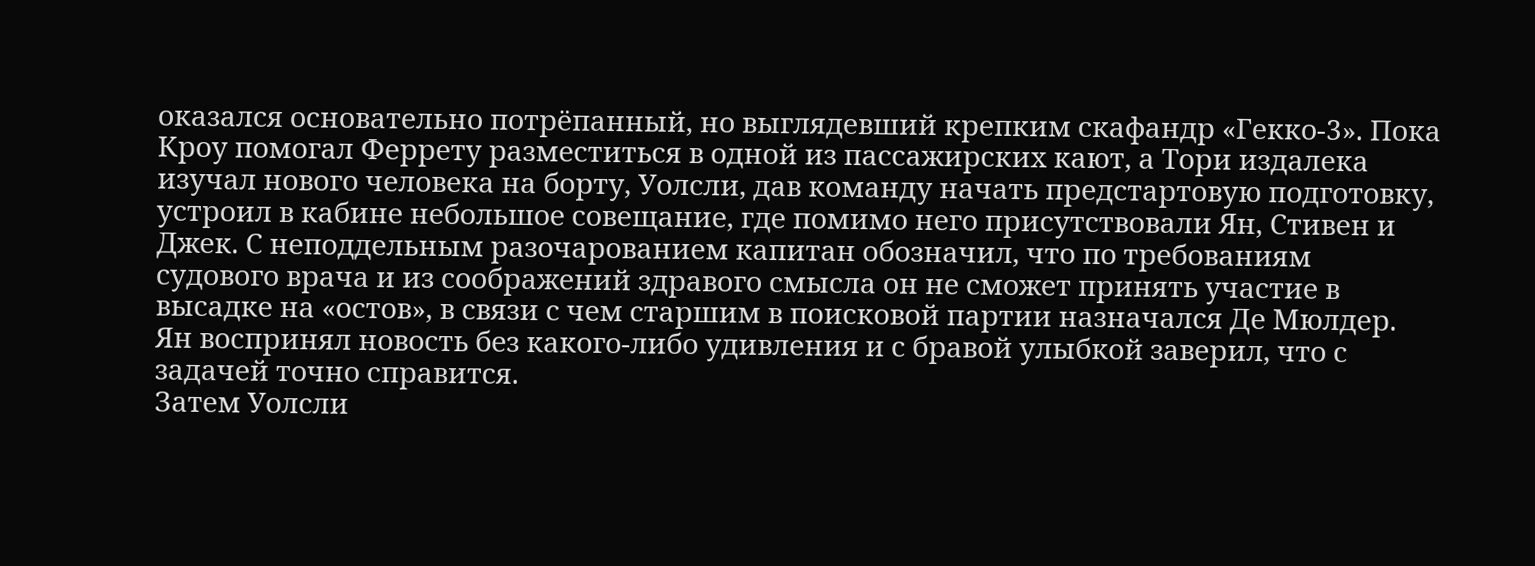оказался основательно потрёпанный, но выглядевший крепким скафандр «Гекко-3». Пока Кроу помогал Феррету разместиться в одной из пассажирских кают, а Тори издалека изучал нового человека на борту, Уолсли, дав команду начать предстартовую подготовку, устроил в кабине небольшое совещание, где помимо него присутствовали Ян, Стивен и Джек. С неподдельным разочарованием капитан обозначил, что по требованиям судового врача и из соображений здравого смысла он не сможет принять участие в высадке на «остов», в связи с чем старшим в поисковой партии назначался Де Мюлдер. Ян воспринял новость без какого-либо удивления и с бравой улыбкой заверил, что с задачей точно справится.
Затем Уолсли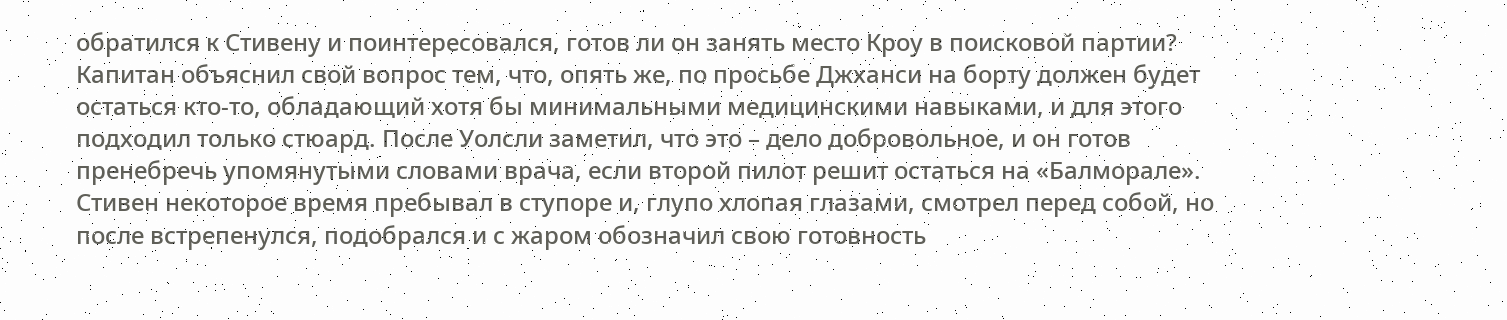обратился к Стивену и поинтересовался, готов ли он занять место Кроу в поисковой партии? Капитан объяснил свой вопрос тем, что, опять же, по просьбе Джханси на борту должен будет остаться кто-то, обладающий хотя бы минимальными медицинскими навыками, и для этого подходил только стюард. После Уолсли заметил, что это – дело добровольное, и он готов пренебречь упомянутыми словами врача, если второй пилот решит остаться на «Балморале». Стивен некоторое время пребывал в ступоре и, глупо хлопая глазами, смотрел перед собой, но после встрепенулся, подобрался и с жаром обозначил свою готовность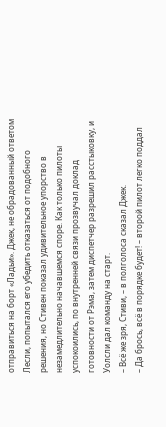отправиться на борт «Ладьи». Джек, не обрадованный ответом Лесли, попытался его убедить отказаться от подобного решения, но Стивен показал удивительное упорство в незамедлительно начавшемся споре. Как только пилоты успокоились, по внутренней связи прозвучал доклад готовности от Рэма, затем диспетчер разрешил расстыковку, и Уолсли дал команду на старт.
– Всё же зря, Стиви, – в полголоса сказал Джек.
– Да брось, всё в порядке будет! – второй пилот легко поддал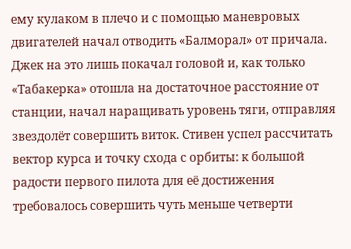ему кулаком в плечо и с помощью маневровых двигателей начал отводить «Балморал» от причала.
Джек на это лишь покачал головой и, как только «Табакерка» отошла на достаточное расстояние от станции, начал наращивать уровень тяги, отправляя звездолёт совершить виток. Стивен успел рассчитать вектор курса и точку схода с орбиты: к большой радости первого пилота для её достижения требовалось совершить чуть меньше четверти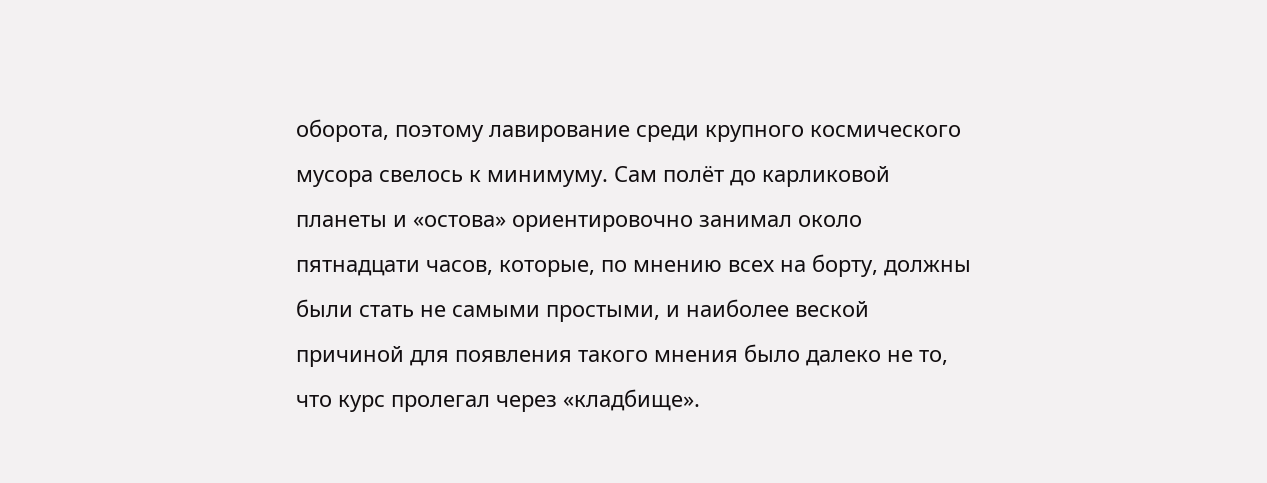оборота, поэтому лавирование среди крупного космического мусора свелось к минимуму. Сам полёт до карликовой планеты и «остова» ориентировочно занимал около пятнадцати часов, которые, по мнению всех на борту, должны были стать не самыми простыми, и наиболее веской причиной для появления такого мнения было далеко не то, что курс пролегал через «кладбище».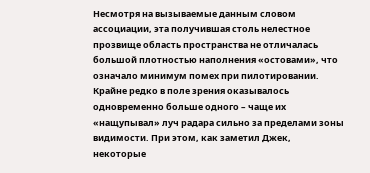Несмотря на вызываемые данным словом ассоциации, эта получившая столь нелестное прозвище область пространства не отличалась большой плотностью наполнения «остовами», что означало минимум помех при пилотировании. Крайне редко в поле зрения оказывалось одновременно больше одного – чаще их «нащупывал» луч радара сильно за пределами зоны видимости. При этом, как заметил Джек, некоторые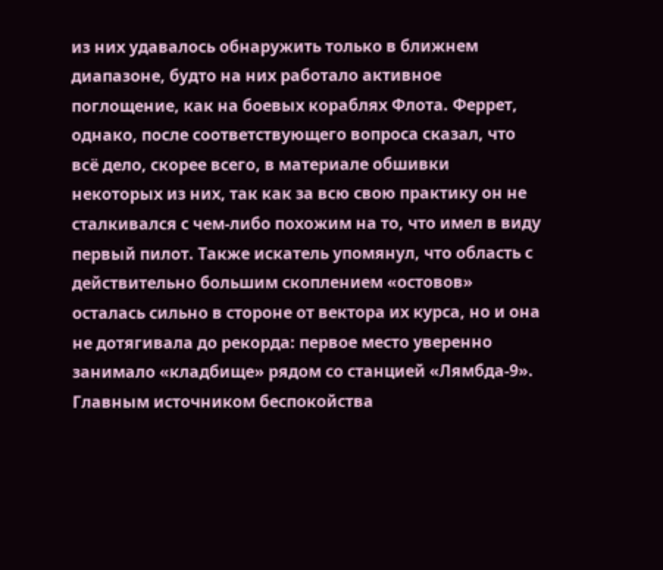из них удавалось обнаружить только в ближнем диапазоне, будто на них работало активное поглощение, как на боевых кораблях Флота. Феррет, однако, после соответствующего вопроса сказал, что всё дело, скорее всего, в материале обшивки некоторых из них, так как за всю свою практику он не сталкивался с чем-либо похожим на то, что имел в виду первый пилот. Также искатель упомянул, что область с действительно большим скоплением «остовов» осталась сильно в стороне от вектора их курса, но и она не дотягивала до рекорда: первое место уверенно занимало «кладбище» рядом со станцией «Лямбда-9».
Главным источником беспокойства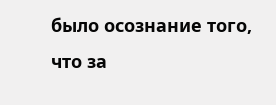было осознание того, что за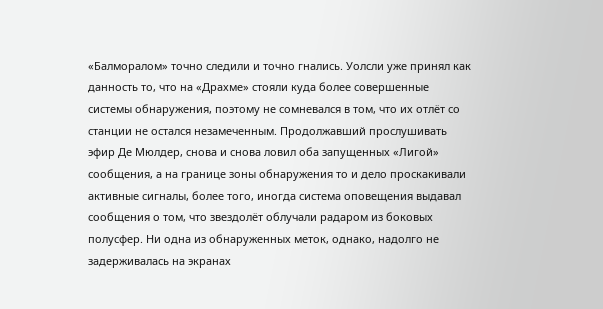«Балморалом» точно следили и точно гнались. Уолсли уже принял как данность то, что на «Драхме» стояли куда более совершенные системы обнаружения, поэтому не сомневался в том, что их отлёт со станции не остался незамеченным. Продолжавший прослушивать эфир Де Мюлдер, снова и снова ловил оба запущенных «Лигой» сообщения, а на границе зоны обнаружения то и дело проскакивали активные сигналы, более того, иногда система оповещения выдавал сообщения о том, что звездолёт облучали радаром из боковых полусфер. Ни одна из обнаруженных меток, однако, надолго не задерживалась на экранах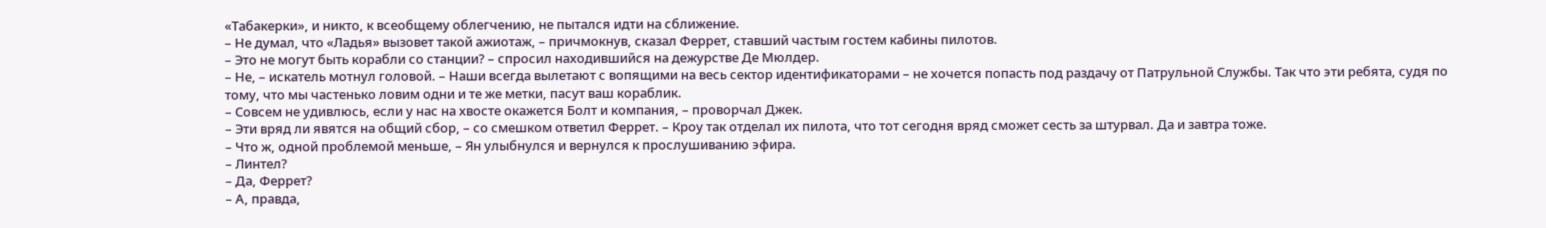«Табакерки», и никто, к всеобщему облегчению, не пытался идти на сближение.
– Не думал, что «Ладья» вызовет такой ажиотаж, – причмокнув, сказал Феррет, ставший частым гостем кабины пилотов.
– Это не могут быть корабли со станции? – спросил находившийся на дежурстве Де Мюлдер.
– Не, – искатель мотнул головой. – Наши всегда вылетают с вопящими на весь сектор идентификаторами – не хочется попасть под раздачу от Патрульной Службы. Так что эти ребята, судя по тому, что мы частенько ловим одни и те же метки, пасут ваш кораблик.
– Совсем не удивлюсь, если у нас на хвосте окажется Болт и компания, – проворчал Джек.
– Эти вряд ли явятся на общий сбор, – со смешком ответил Феррет. – Кроу так отделал их пилота, что тот сегодня вряд сможет сесть за штурвал. Да и завтра тоже.
– Что ж, одной проблемой меньше, – Ян улыбнулся и вернулся к прослушиванию эфира.
– Линтел?
– Да, Феррет?
– А, правда,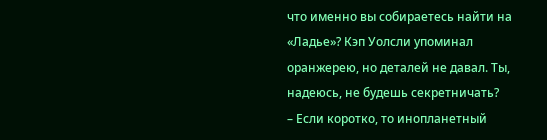что именно вы собираетесь найти на «Ладье»? Кэп Уолсли упоминал оранжерею, но деталей не давал. Ты, надеюсь, не будешь секретничать?
– Если коротко, то инопланетный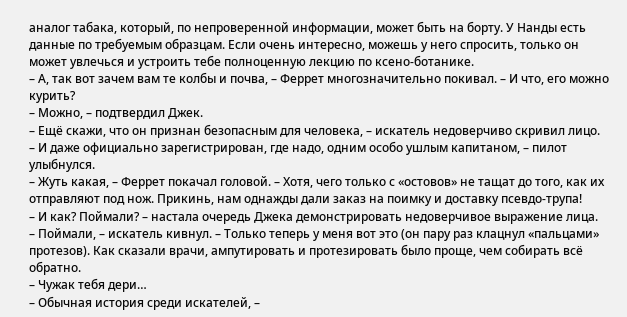аналог табака, который, по непроверенной информации, может быть на борту. У Нанды есть данные по требуемым образцам. Если очень интересно, можешь у него спросить, только он может увлечься и устроить тебе полноценную лекцию по ксено-ботанике.
– А, так вот зачем вам те колбы и почва, – Феррет многозначительно покивал. – И что, его можно курить?
– Можно, – подтвердил Джек.
– Ещё скажи, что он признан безопасным для человека, – искатель недоверчиво скривил лицо.
– И даже официально зарегистрирован, где надо, одним особо ушлым капитаном, – пилот улыбнулся.
– Жуть какая, – Феррет покачал головой. – Хотя, чего только с «остовов» не тащат до того, как их отправляют под нож. Прикинь, нам однажды дали заказ на поимку и доставку псевдо-трупа!
– И как? Поймали? – настала очередь Джека демонстрировать недоверчивое выражение лица.
– Поймали, – искатель кивнул. – Только теперь у меня вот это (он пару раз клацнул «пальцами» протезов). Как сказали врачи, ампутировать и протезировать было проще, чем собирать всё обратно.
– Чужак тебя дери…
– Обычная история среди искателей, –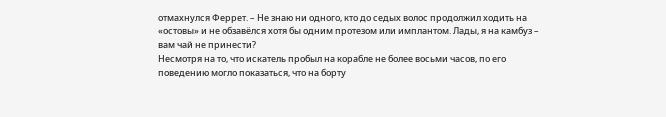отмахнулся Феррет. – Не знаю ни одного, кто до седых волос продолжил ходить на «остовы» и не обзавёлся хотя бы одним протезом или имплантом. Лады, я на камбуз – вам чай не принести?
Несмотря на то, что искатель пробыл на корабле не более восьми часов, по его поведению могло показаться, что на борту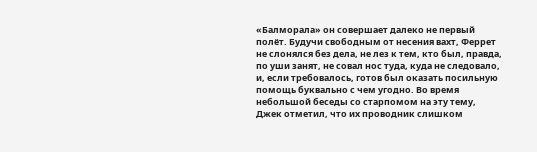«Балморала» он совершает далеко не первый полёт. Будучи свободным от несения вахт, Феррет не слонялся без дела, не лез к тем, кто был, правда, по уши занят, не совал нос туда, куда не следовало, и, если требовалось, готов был оказать посильную помощь буквально с чем угодно. Во время небольшой беседы со старпомом на эту тему, Джек отметил, что их проводник слишком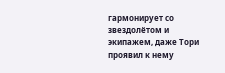гармонирует со звездолётом и экипажем, даже Тори проявил к нему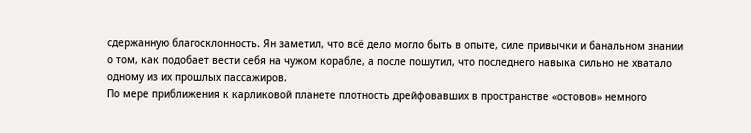сдержанную благосклонность. Ян заметил, что всё дело могло быть в опыте, силе привычки и банальном знании о том, как подобает вести себя на чужом корабле, а после пошутил, что последнего навыка сильно не хватало одному из их прошлых пассажиров.
По мере приближения к карликовой планете плотность дрейфовавших в пространстве «остовов» немного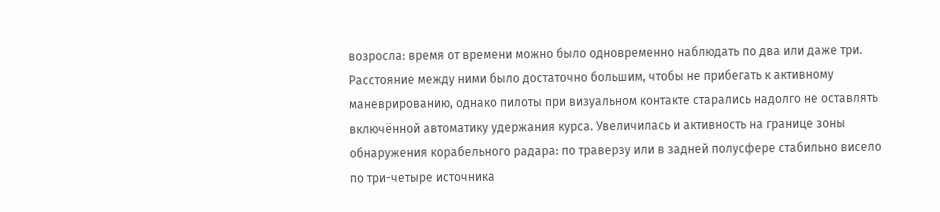возросла: время от времени можно было одновременно наблюдать по два или даже три. Расстояние между ними было достаточно большим, чтобы не прибегать к активному маневрированию, однако пилоты при визуальном контакте старались надолго не оставлять включённой автоматику удержания курса. Увеличилась и активность на границе зоны обнаружения корабельного радара: по траверзу или в задней полусфере стабильно висело по три-четыре источника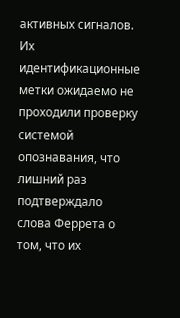активных сигналов. Их идентификационные метки ожидаемо не проходили проверку системой опознавания, что лишний раз подтверждало слова Феррета о том, что их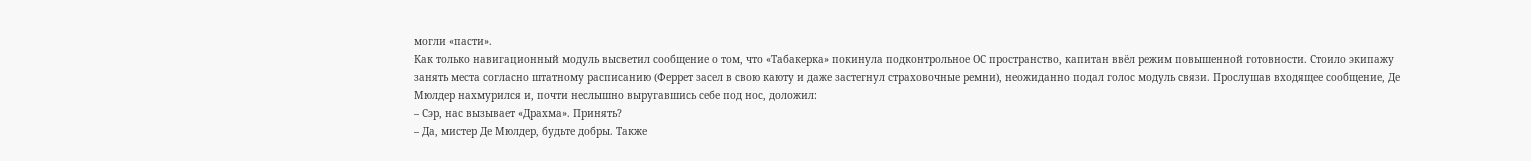могли «пасти».
Как только навигационный модуль высветил сообщение о том, что «Табакерка» покинула подконтрольное ОС пространство, капитан ввёл режим повышенной готовности. Стоило экипажу занять места согласно штатному расписанию (Феррет засел в свою каюту и даже застегнул страховочные ремни), неожиданно подал голос модуль связи. Прослушав входящее сообщение, Де Мюлдер нахмурился и, почти неслышно выругавшись себе под нос, доложил:
– Сэр, нас вызывает «Драхма». Принять?
– Да, мистер Де Мюлдер, будьте добры. Также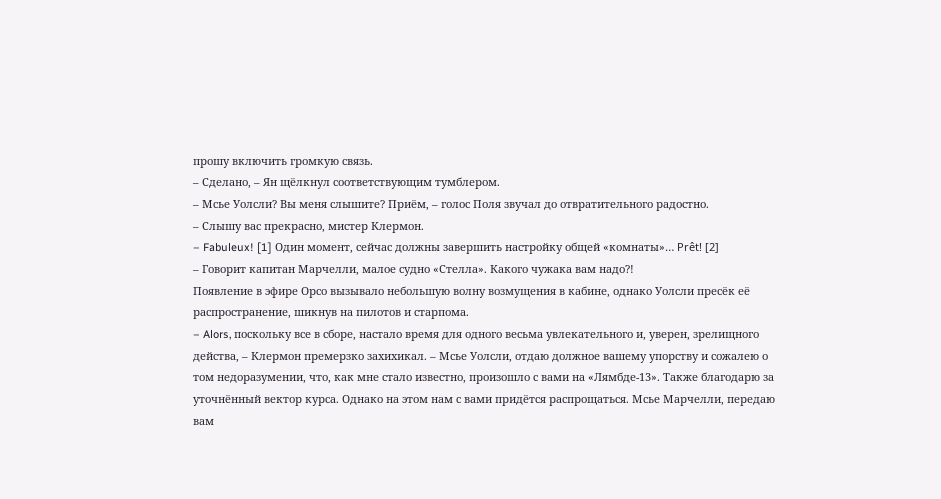прошу включить громкую связь.
– Сделано, – Ян щёлкнул соответствующим тумблером.
– Мсье Уолсли? Вы меня слышите? Приём, – голос Поля звучал до отвратительного радостно.
– Слышу вас прекрасно, мистер Клермон.
– Fabuleux! [1] Один момент, сейчас должны завершить настройку общей «комнаты»… Prêt! [2]
– Говорит капитан Марчелли, малое судно «Стелла». Какого чужака вам надо?!
Появление в эфире Орсо вызывало небольшую волну возмущения в кабине, однако Уолсли пресёк её распространение, шикнув на пилотов и старпома.
– Alors, поскольку все в сборе, настало время для одного весьма увлекательного и, уверен, зрелищного действа, – Клермон премерзко захихикал. – Мсье Уолсли, отдаю должное вашему упорству и сожалею о том недоразумении, что, как мне стало известно, произошло с вами на «Лямбде-13». Также благодарю за уточнённый вектор курса. Однако на этом нам с вами придётся распрощаться. Мсье Марчелли, передаю вам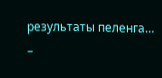результаты пеленга…
–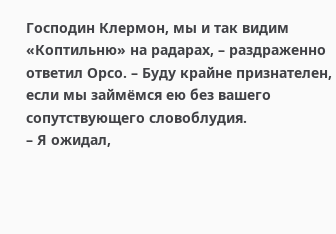Господин Клермон, мы и так видим «Коптильню» на радарах, – раздраженно ответил Орсо. – Буду крайне признателен, если мы займёмся ею без вашего сопутствующего словоблудия.
– Я ожидал,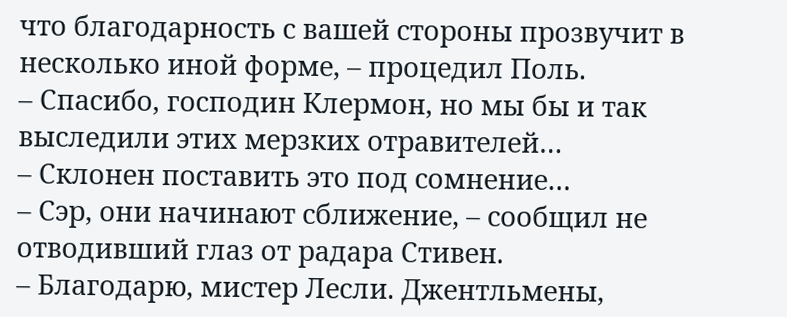что благодарность с вашей стороны прозвучит в несколько иной форме, – процедил Поль.
– Спасибо, господин Клермон, но мы бы и так выследили этих мерзких отравителей…
– Склонен поставить это под сомнение…
– Сэр, они начинают сближение, – сообщил не отводивший глаз от радара Стивен.
– Благодарю, мистер Лесли. Джентльмены,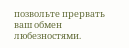позвольте прервать ваш обмен любезностями.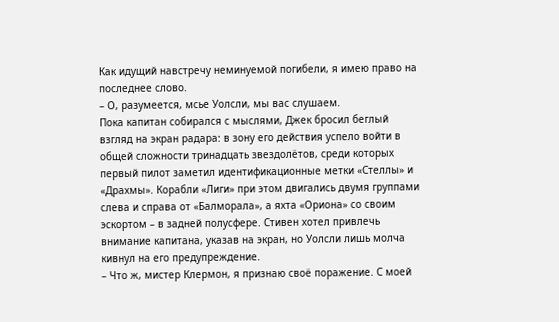Как идущий навстречу неминуемой погибели, я имею право на последнее слово.
– О, разумеется, мсье Уолсли, мы вас слушаем.
Пока капитан собирался с мыслями, Джек бросил беглый взгляд на экран радара: в зону его действия успело войти в общей сложности тринадцать звездолётов, среди которых первый пилот заметил идентификационные метки «Стеллы» и «Драхмы». Корабли «Лиги» при этом двигались двумя группами слева и справа от «Балморала», а яхта «Ориона» со своим эскортом – в задней полусфере. Стивен хотел привлечь внимание капитана, указав на экран, но Уолсли лишь молча кивнул на его предупреждение.
– Что ж, мистер Клермон, я признаю своё поражение. С моей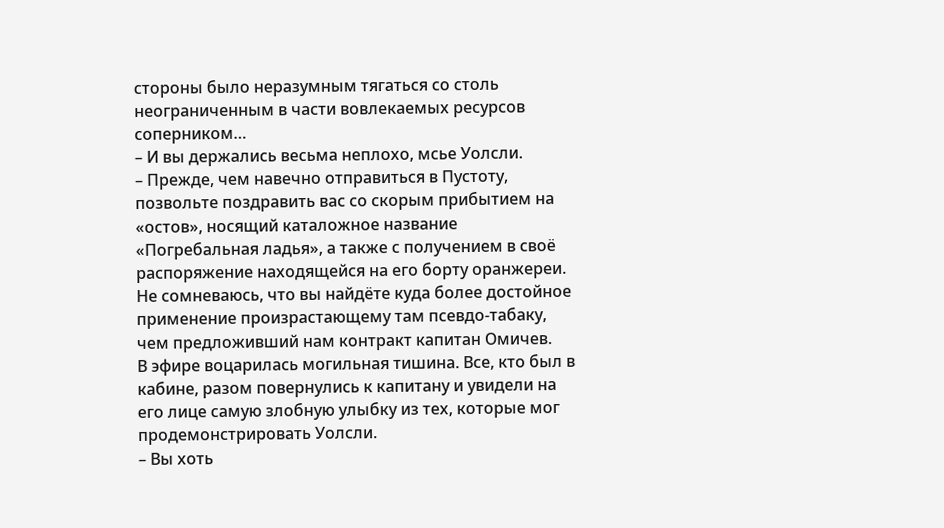стороны было неразумным тягаться со столь неограниченным в части вовлекаемых ресурсов соперником…
– И вы держались весьма неплохо, мсье Уолсли.
– Прежде, чем навечно отправиться в Пустоту, позвольте поздравить вас со скорым прибытием на «остов», носящий каталожное название «Погребальная ладья», а также с получением в своё распоряжение находящейся на его борту оранжереи. Не сомневаюсь, что вы найдёте куда более достойное применение произрастающему там псевдо-табаку, чем предложивший нам контракт капитан Омичев.
В эфире воцарилась могильная тишина. Все, кто был в кабине, разом повернулись к капитану и увидели на его лице самую злобную улыбку из тех, которые мог продемонстрировать Уолсли.
– Вы хоть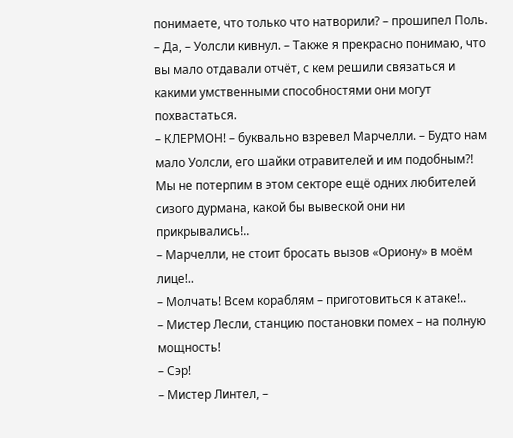понимаете, что только что натворили? – прошипел Поль.
– Да, – Уолсли кивнул. – Также я прекрасно понимаю, что вы мало отдавали отчёт, с кем решили связаться и какими умственными способностями они могут похвастаться.
– КЛЕРМОН! – буквально взревел Марчелли. – Будто нам мало Уолсли, его шайки отравителей и им подобным?! Мы не потерпим в этом секторе ещё одних любителей сизого дурмана, какой бы вывеской они ни прикрывались!..
– Марчелли, не стоит бросать вызов «Ориону» в моём лице!..
– Молчать! Всем кораблям – приготовиться к атаке!..
– Мистер Лесли, станцию постановки помех – на полную мощность!
– Сэр!
– Мистер Линтел, –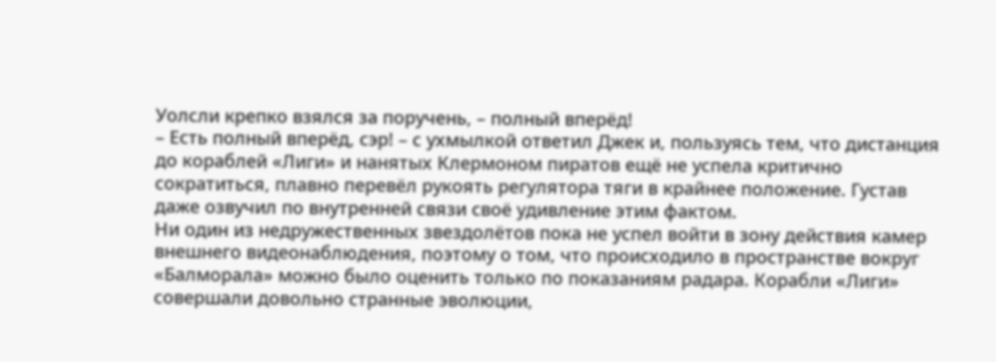Уолсли крепко взялся за поручень, – полный вперёд!
– Есть полный вперёд, сэр! – с ухмылкой ответил Джек и, пользуясь тем, что дистанция до кораблей «Лиги» и нанятых Клермоном пиратов ещё не успела критично сократиться, плавно перевёл рукоять регулятора тяги в крайнее положение. Густав даже озвучил по внутренней связи своё удивление этим фактом.
Ни один из недружественных звездолётов пока не успел войти в зону действия камер внешнего видеонаблюдения, поэтому о том, что происходило в пространстве вокруг «Балморала» можно было оценить только по показаниям радара. Корабли «Лиги» совершали довольно странные эволюции,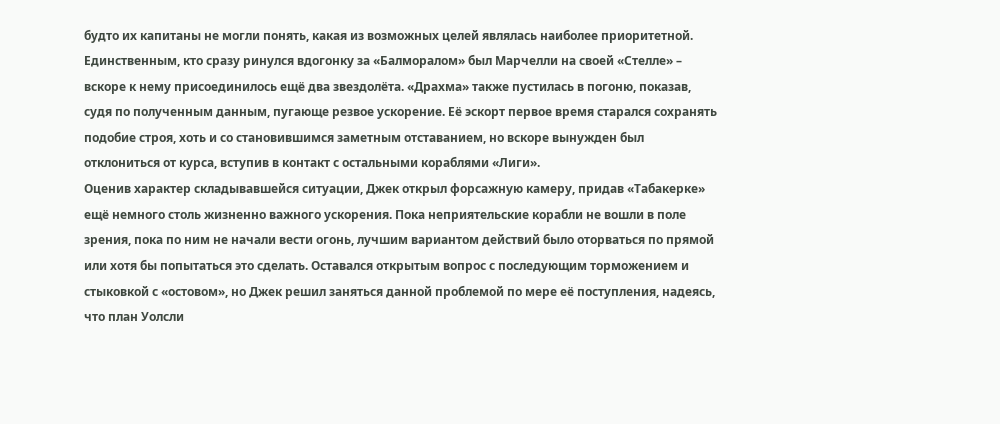будто их капитаны не могли понять, какая из возможных целей являлась наиболее приоритетной. Единственным, кто сразу ринулся вдогонку за «Балморалом» был Марчелли на своей «Стелле» – вскоре к нему присоединилось ещё два звездолёта. «Драхма» также пустилась в погоню, показав, судя по полученным данным, пугающе резвое ускорение. Её эскорт первое время старался сохранять подобие строя, хоть и со становившимся заметным отставанием, но вскоре вынужден был отклониться от курса, вступив в контакт с остальными кораблями «Лиги».
Оценив характер складывавшейся ситуации, Джек открыл форсажную камеру, придав «Табакерке» ещё немного столь жизненно важного ускорения. Пока неприятельские корабли не вошли в поле зрения, пока по ним не начали вести огонь, лучшим вариантом действий было оторваться по прямой или хотя бы попытаться это сделать. Оставался открытым вопрос с последующим торможением и стыковкой с «остовом», но Джек решил заняться данной проблемой по мере её поступления, надеясь, что план Уолсли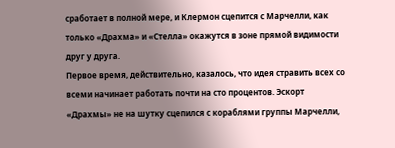сработает в полной мере, и Клермон сцепится с Марчелли, как только «Драхма» и «Стелла» окажутся в зоне прямой видимости друг у друга.
Первое время, действительно, казалось, что идея стравить всех со всеми начинает работать почти на сто процентов. Эскорт «Драхмы» не на шутку сцепился с кораблями группы Марчелли,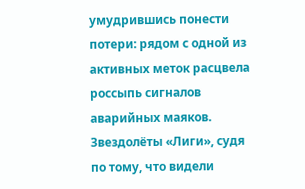умудрившись понести потери: рядом с одной из активных меток расцвела россыпь сигналов аварийных маяков. Звездолёты «Лиги», судя по тому, что видели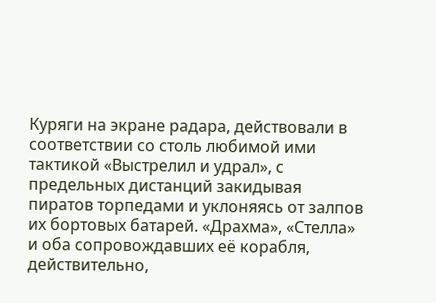Куряги на экране радара, действовали в соответствии со столь любимой ими тактикой «Выстрелил и удрал», с предельных дистанций закидывая пиратов торпедами и уклоняясь от залпов их бортовых батарей. «Драхма», «Стелла» и оба сопровождавших её корабля, действительно,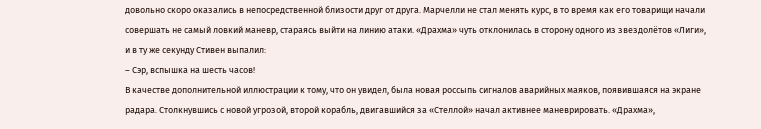довольно скоро оказались в непосредственной близости друг от друга. Марчелли не стал менять курс, в то время как его товарищи начали совершать не самый ловкий маневр, стараясь выйти на линию атаки. «Драхма» чуть отклонилась в сторону одного из звездолётов «Лиги», и в ту же секунду Стивен выпалил:
– Сэр, вспышка на шесть часов!
В качестве дополнительной иллюстрации к тому, что он увидел, была новая россыпь сигналов аварийных маяков, появившаяся на экране радара. Столкнувшись с новой угрозой, второй корабль, двигавшийся за «Стеллой» начал активнее маневрировать. «Драхма»,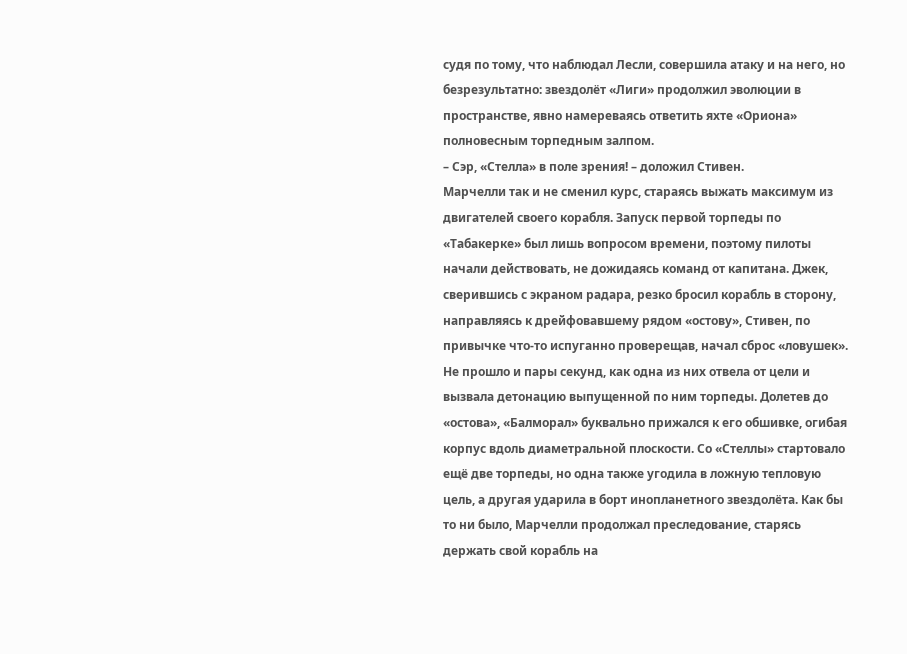судя по тому, что наблюдал Лесли, совершила атаку и на него, но безрезультатно: звездолёт «Лиги» продолжил эволюции в пространстве, явно намереваясь ответить яхте «Ориона» полновесным торпедным залпом.
– Сэр, «Стелла» в поле зрения! – доложил Стивен.
Марчелли так и не сменил курс, стараясь выжать максимум из двигателей своего корабля. Запуск первой торпеды по «Табакерке» был лишь вопросом времени, поэтому пилоты начали действовать, не дожидаясь команд от капитана. Джек, сверившись с экраном радара, резко бросил корабль в сторону, направляясь к дрейфовавшему рядом «остову», Стивен, по привычке что-то испуганно проверещав, начал сброс «ловушек». Не прошло и пары секунд, как одна из них отвела от цели и вызвала детонацию выпущенной по ним торпеды. Долетев до «остова», «Балморал» буквально прижался к его обшивке, огибая корпус вдоль диаметральной плоскости. Со «Стеллы» стартовало ещё две торпеды, но одна также угодила в ложную тепловую цель, а другая ударила в борт инопланетного звездолёта. Как бы то ни было, Марчелли продолжал преследование, старясь держать свой корабль на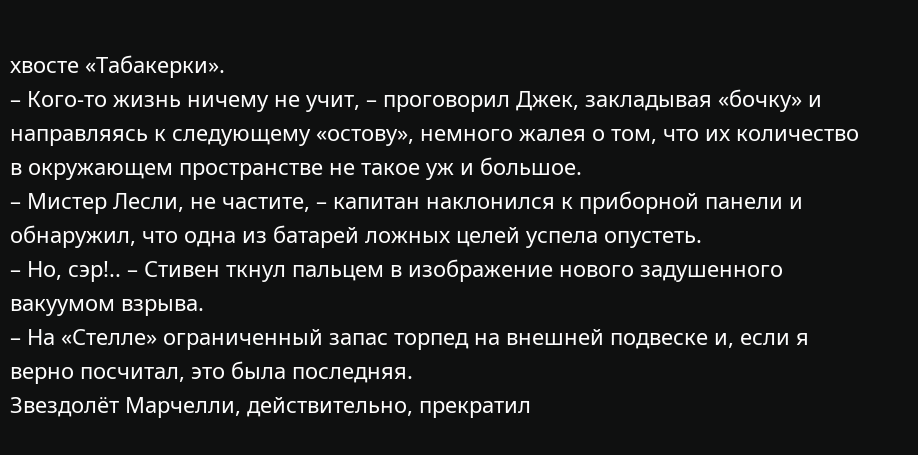хвосте «Табакерки».
– Кого-то жизнь ничему не учит, – проговорил Джек, закладывая «бочку» и направляясь к следующему «остову», немного жалея о том, что их количество в окружающем пространстве не такое уж и большое.
– Мистер Лесли, не частите, – капитан наклонился к приборной панели и обнаружил, что одна из батарей ложных целей успела опустеть.
– Но, сэр!.. – Стивен ткнул пальцем в изображение нового задушенного вакуумом взрыва.
– На «Стелле» ограниченный запас торпед на внешней подвеске и, если я верно посчитал, это была последняя.
Звездолёт Марчелли, действительно, прекратил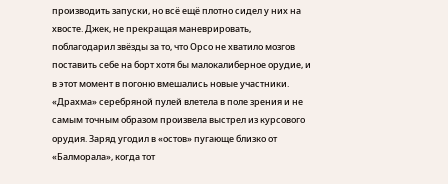производить запуски, но всё ещё плотно сидел у них на хвосте. Джек, не прекращая маневрировать, поблагодарил звёзды за то, что Орсо не хватило мозгов поставить себе на борт хотя бы малокалиберное орудие, и в этот момент в погоню вмешались новые участники. «Драхма» серебряной пулей влетела в поле зрения и не самым точным образом произвела выстрел из курсового орудия. Заряд угодил в «остов» пугающе близко от «Балморала», когда тот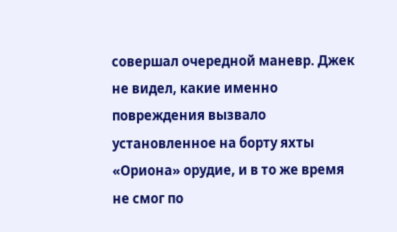совершал очередной маневр. Джек не видел, какие именно повреждения вызвало установленное на борту яхты «Ориона» орудие, и в то же время не смог по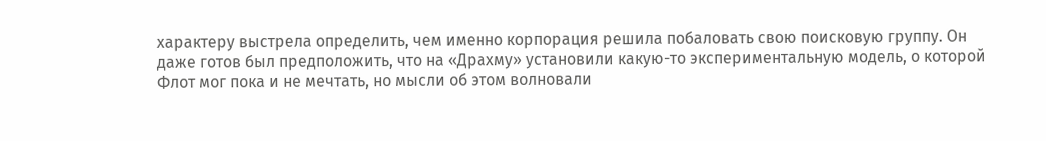характеру выстрела определить, чем именно корпорация решила побаловать свою поисковую группу. Он даже готов был предположить, что на «Драхму» установили какую-то экспериментальную модель, о которой Флот мог пока и не мечтать, но мысли об этом волновали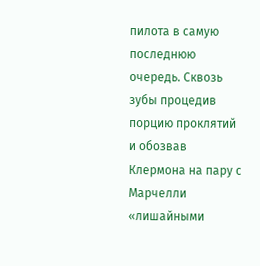пилота в самую последнюю очередь. Сквозь зубы процедив порцию проклятий и обозвав Клермона на пару с Марчелли «лишайными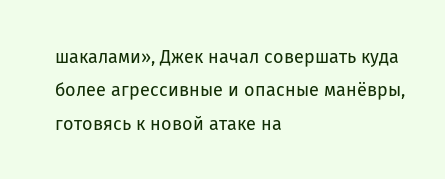шакалами», Джек начал совершать куда более агрессивные и опасные манёвры, готовясь к новой атаке на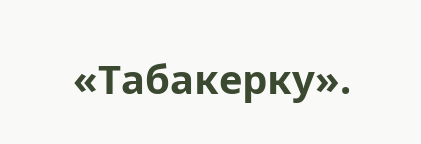«Табакерку».